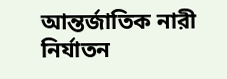আন্তর্জাতিক নারী নির্যাতন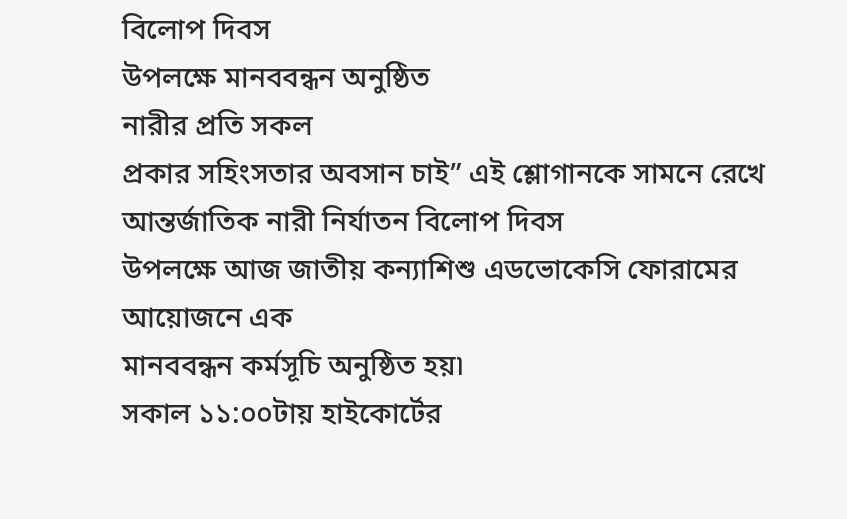বিলোপ দিবস
উপলক্ষে মানববন্ধন অনুষ্ঠিত
নারীর প্রতি সকল
প্রকার সহিংসতার অবসান চাই” এই শ্লোগানকে সামনে রেখে
আন্তর্জাতিক নারী নির্যাতন বিলোপ দিবস
উপলক্ষে আজ জাতীয় কন্যাশিশু এডভোকেসি ফোরামের আয়োজনে এক
মানববন্ধন কর্মসূচি অনুষ্ঠিত হয়৷
সকাল ১১:০০টায় হাইকোর্টের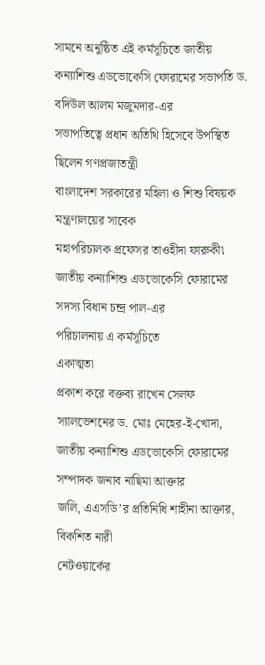সামনে অনুষ্ঠিত এই কর্মসূচিতে জাতীয়
কন্যাশিশু এডভোকেসি ফোরামের সভাপতি ড. বদিউল আলম মজুমদার-এর
সভাপতিত্বে প্রধান অতিথি হিসেবে উপস্থিত ছিলেন গণপ্রজাতন্ত্রী
বাংলাদেশ সরকারের মহিলা ও শিশু বিষয়ক মন্ত্রণালয়ের সাবেক
মহাপরিচালক প্রফেসর তাওহীদা ফারুকী৷
জাতীয় কন্যাশিশু এডভোকেসি ফোরামের সদস্য বিধান চন্দ্র পাল-এর
পরিচালনায় এ কর্মসূচিতে
একাত্মতা
প্রকাশ করে বক্তব্য রাখেন সেলফ স্যালভেশনের ড. মোঃ মেহের-ই-খোদা,
জাতীয় কন্যাশিশু এডভোকেসি ফোরামের সম্পাদক জনাব নাছিমা আক্তার
জলি, এএসডি’র প্রতিনিধি শাহীনা আক্তার, বিকশিত নারী
নেটওয়ার্কের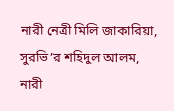নারী নেত্রী মিলি জাকারিয়া, সুরভি’র শহিদুল আলম,
নারী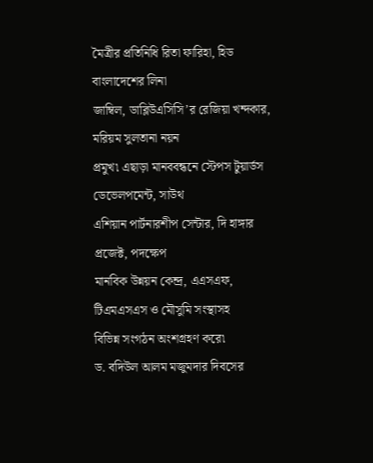মৈত্রীর প্রতিনিধি রিতা ফারিহা, হিড বাংলাদেশের লিনা
জাম্বিল, ডাব্লিউএসিসি’র রেজিয়া খন্দকার, মরিয়ম সুলতানা নয়ন
প্রমুখ৷ এছাড়া মানববন্ধনে স্টেপস টুয়ার্ডস ডেভেলপমেন্ট, সাউথ
এশিয়ান পার্টনারশীপ সেন্টার, দি হাঙ্গার প্রজেক্ট, পদক্ষেপ
মানবিক উন্নয়ন কেন্দ্র, এএসএফ, টিএমএসএস ও মৌসুমি সংস্থাসহ
বিভিন্ন সংগঠন অংশগ্রহণ করে৷
ড. বদিউল আলম মজুমদার দিবসের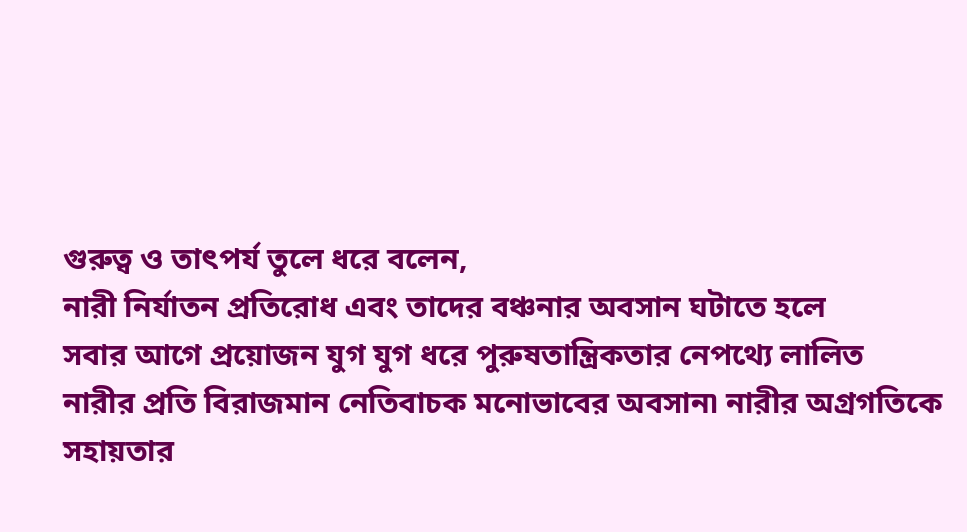গুরুত্ব ও তাৎপর্য তুলে ধরে বলেন,
নারী নির্যাতন প্রতিরোধ এবং তাদের বঞ্চনার অবসান ঘটাতে হলে
সবার আগে প্রয়োজন যুগ যুগ ধরে পুরুষতান্ত্রিকতার নেপথ্যে লালিত
নারীর প্রতি বিরাজমান নেতিবাচক মনোভাবের অবসান৷ নারীর অগ্রগতিকে
সহায়তার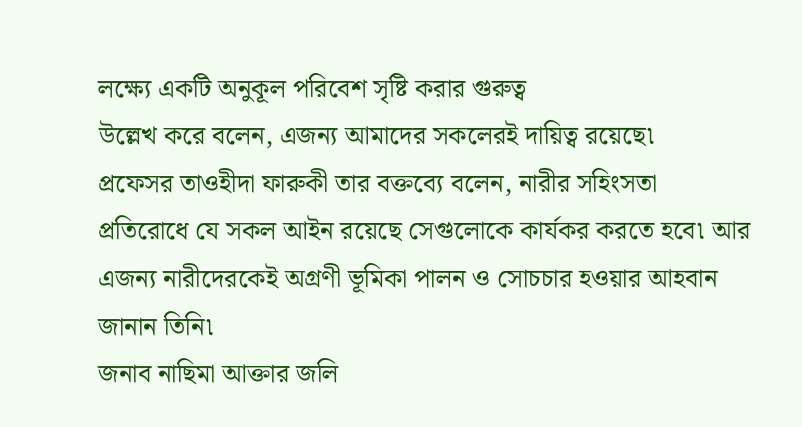লক্ষ্যে একটি অনুকূল পরিবেশ সৃষ্টি করার গুরুত্ব
উল্লেখ করে বলেন, এজন্য আমাদের সকলেরই দায়িত্ব রয়েছে৷
প্রফেসর তাওহীদা ফারুকী তার বক্তব্যে বলেন, নারীর সহিংসতা
প্রতিরোধে যে সকল আইন রয়েছে সেগুলোকে কার্যকর করতে হবে৷ আর
এজন্য নারীদেরকেই অগ্রণী ভূমিকা পালন ও সোচচার হওয়ার আহবান
জানান তিনি৷
জনাব নাছিমা আক্তার জলি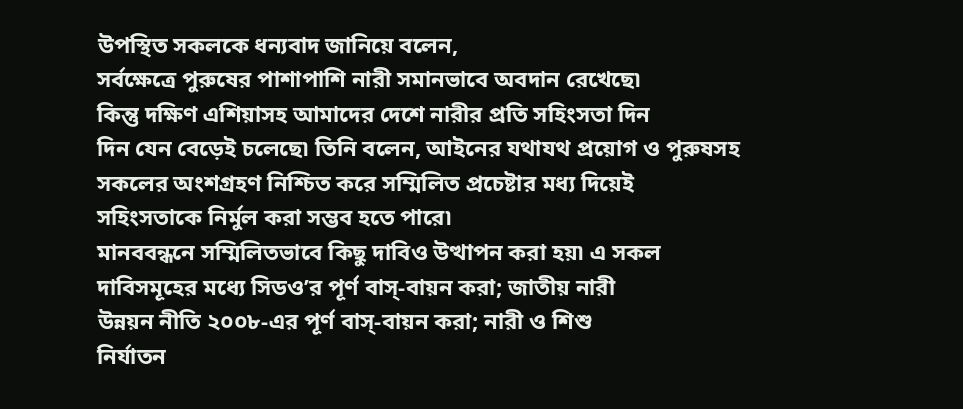উপস্থিত সকলকে ধন্যবাদ জানিয়ে বলেন,
সর্বক্ষেত্রে পুরুষের পাশাপাশি নারী সমানভাবে অবদান রেখেছে৷
কিন্তু দক্ষিণ এশিয়াসহ আমাদের দেশে নারীর প্রতি সহিংসতা দিন
দিন যেন বেড়েই চলেছে৷ তিনি বলেন, আইনের যথাযথ প্রয়োগ ও পুরুষসহ
সকলের অংশগ্রহণ নিশ্চিত করে সম্মিলিত প্রচেষ্টার মধ্য দিয়েই
সহিংসতাকে নির্মুল করা সম্ভব হতে পারে৷
মানববন্ধনে সম্মিলিতভাবে কিছু দাবিও উত্থাপন করা হয়৷ এ সকল
দাবিসমূহের মধ্যে সিডও’র পূর্ণ বাস্-বায়ন করা; জাতীয় নারী
উন্নয়ন নীতি ২০০৮-এর পূর্ণ বাস্-বায়ন করা; নারী ও শিশু
নির্যাতন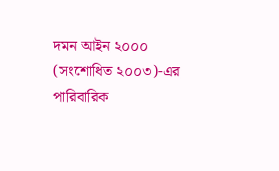দমন আইন ২০০০ (সংশোধিত ২০০৩)-এর পারিবারিক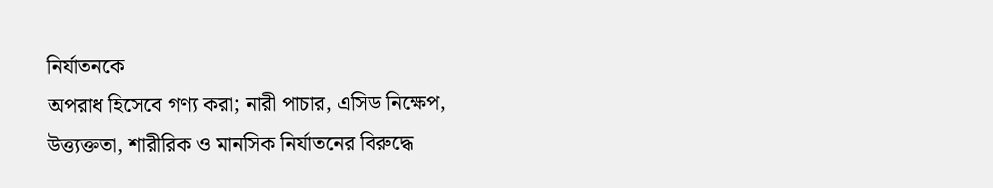নির্যাতনকে
অপরাধ হিসেবে গণ্য করা; নারী পাচার, এসিড নিক্ষেপ,
উত্ত্যক্ততা, শারীরিক ও মানসিক নির্যাতনের বিরুদ্ধে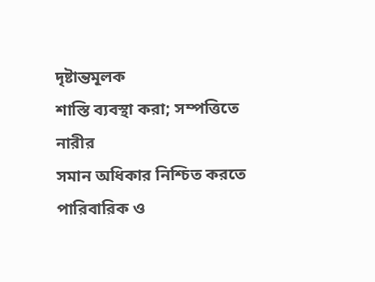দৃষ্টান্তমূলক
শাস্তি ব্যবস্থা করা; সম্পত্তিতে নারীর
সমান অধিকার নিশ্চিত করতে পারিবারিক ও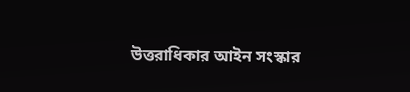উত্তরাধিকার আইন সংস্কার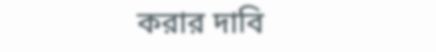করার দাবি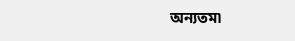অন্যতম৷